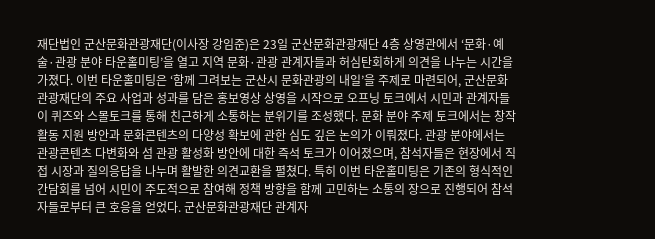재단법인 군산문화관광재단(이사장 강임준)은 23일 군산문화관광재단 4층 상영관에서 ‘문화·예술·관광 분야 타운홀미팅’을 열고 지역 문화·관광 관계자들과 허심탄회하게 의견을 나누는 시간을 가졌다. 이번 타운홀미팅은 ‘함께 그려보는 군산시 문화관광의 내일’을 주제로 마련되어, 군산문화관광재단의 주요 사업과 성과를 담은 홍보영상 상영을 시작으로 오프닝 토크에서 시민과 관계자들이 퀴즈와 스몰토크를 통해 친근하게 소통하는 분위기를 조성했다. 문화 분야 주제 토크에서는 창작활동 지원 방안과 문화콘텐츠의 다양성 확보에 관한 심도 깊은 논의가 이뤄졌다. 관광 분야에서는 관광콘텐츠 다변화와 섬 관광 활성화 방안에 대한 즉석 토크가 이어졌으며, 참석자들은 현장에서 직접 시장과 질의응답을 나누며 활발한 의견교환을 펼쳤다. 특히 이번 타운홀미팅은 기존의 형식적인 간담회를 넘어 시민이 주도적으로 참여해 정책 방향을 함께 고민하는 소통의 장으로 진행되어 참석자들로부터 큰 호응을 얻었다. 군산문화관광재단 관계자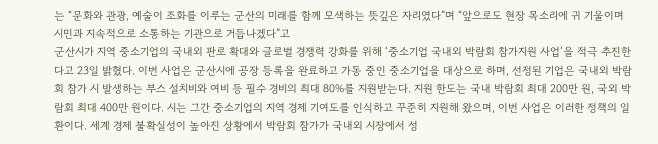는 “문화와 관광, 예술이 조화를 이루는 군산의 미래를 함께 모색하는 뜻깊은 자리였다”며 “앞으로도 현장 목소리에 귀 기울이며 시민과 지속적으로 소통하는 기관으로 거듭나겠다”고
군산시가 지역 중소기업의 국내외 판로 확대와 글로벌 경쟁력 강화를 위해 ‘중소기업 국내외 박람회 참가지원 사업’을 적극 추진한다고 23일 밝혔다. 이번 사업은 군산시에 공장 등록을 완료하고 가동 중인 중소기업을 대상으로 하며, 선정된 기업은 국내외 박람회 참가 시 발생하는 부스 설치비와 여비 등 필수 경비의 최대 80%를 지원받는다. 지원 한도는 국내 박람회 최대 200만 원, 국외 박람회 최대 400만 원이다. 시는 그간 중소기업의 지역 경제 기여도를 인식하고 꾸준히 지원해 왔으며, 이번 사업은 이러한 정책의 일환이다. 세계 경제 불확실성이 높아진 상황에서 박람회 참가가 국내외 시장에서 성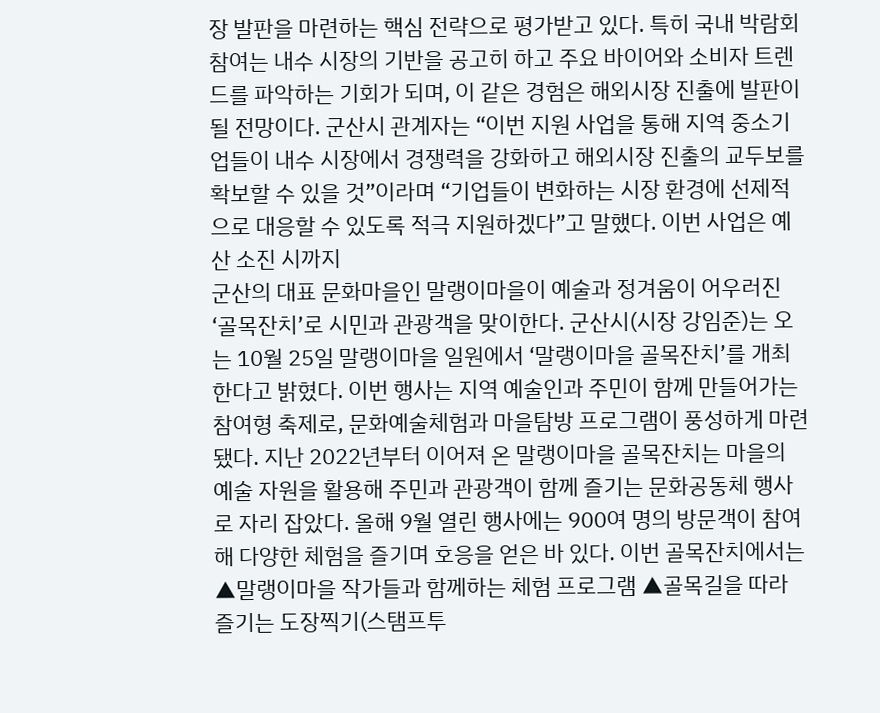장 발판을 마련하는 핵심 전략으로 평가받고 있다. 특히 국내 박람회 참여는 내수 시장의 기반을 공고히 하고 주요 바이어와 소비자 트렌드를 파악하는 기회가 되며, 이 같은 경험은 해외시장 진출에 발판이 될 전망이다. 군산시 관계자는 “이번 지원 사업을 통해 지역 중소기업들이 내수 시장에서 경쟁력을 강화하고 해외시장 진출의 교두보를 확보할 수 있을 것”이라며 “기업들이 변화하는 시장 환경에 선제적으로 대응할 수 있도록 적극 지원하겠다”고 말했다. 이번 사업은 예산 소진 시까지
군산의 대표 문화마을인 말랭이마을이 예술과 정겨움이 어우러진 ‘골목잔치’로 시민과 관광객을 맞이한다. 군산시(시장 강임준)는 오는 10월 25일 말랭이마을 일원에서 ‘말랭이마을 골목잔치’를 개최한다고 밝혔다. 이번 행사는 지역 예술인과 주민이 함께 만들어가는 참여형 축제로, 문화예술체험과 마을탐방 프로그램이 풍성하게 마련됐다. 지난 2022년부터 이어져 온 말랭이마을 골목잔치는 마을의 예술 자원을 활용해 주민과 관광객이 함께 즐기는 문화공동체 행사로 자리 잡았다. 올해 9월 열린 행사에는 900여 명의 방문객이 참여해 다양한 체험을 즐기며 호응을 얻은 바 있다. 이번 골목잔치에서는 ▲말랭이마을 작가들과 함께하는 체험 프로그램 ▲골목길을 따라 즐기는 도장찍기(스탬프투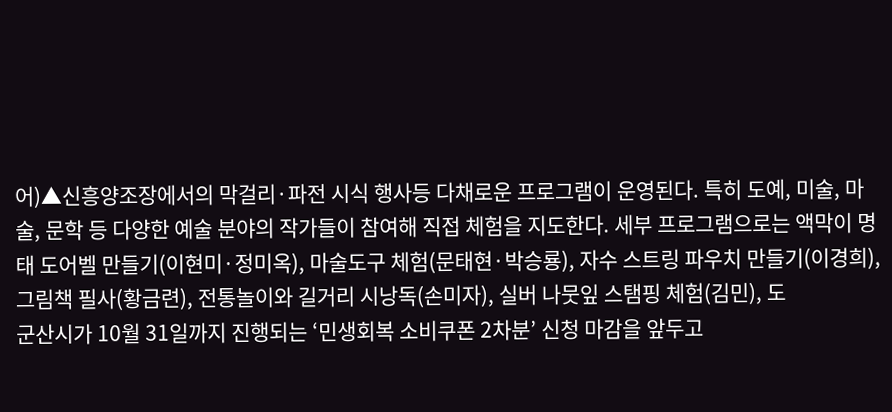어)▲신흥양조장에서의 막걸리·파전 시식 행사등 다채로운 프로그램이 운영된다. 특히 도예, 미술, 마술, 문학 등 다양한 예술 분야의 작가들이 참여해 직접 체험을 지도한다. 세부 프로그램으로는 액막이 명태 도어벨 만들기(이현미·정미옥), 마술도구 체험(문태현·박승룡), 자수 스트링 파우치 만들기(이경희), 그림책 필사(황금련), 전통놀이와 길거리 시낭독(손미자), 실버 나뭇잎 스탬핑 체험(김민), 도
군산시가 10월 31일까지 진행되는 ‘민생회복 소비쿠폰 2차분’ 신청 마감을 앞두고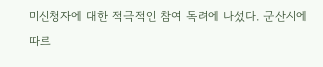미신청자에 대한 적극적인 참여 독려에 나섰다. 군산시에 따르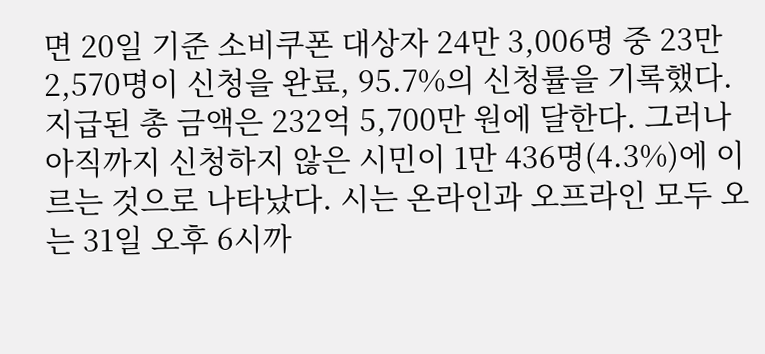면 20일 기준 소비쿠폰 대상자 24만 3,006명 중 23만 2,570명이 신청을 완료, 95.7%의 신청률을 기록했다. 지급된 총 금액은 232억 5,700만 원에 달한다. 그러나 아직까지 신청하지 않은 시민이 1만 436명(4.3%)에 이르는 것으로 나타났다. 시는 온라인과 오프라인 모두 오는 31일 오후 6시까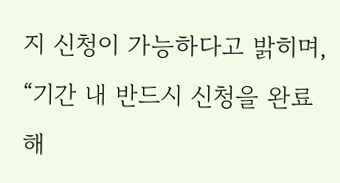지 신청이 가능하다고 밝히며, “기간 내 반드시 신청을 완료해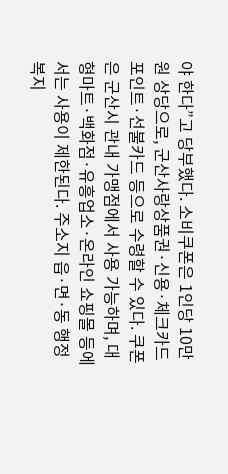야 한다”고 당부했다. 소비쿠폰은 1인당 10만 원 상당으로, 군산사랑상품권·신용·체크카드 포인트·선불카드 등으로 수령할 수 있다. 쿠폰은 군산시 관내 가맹점에서 사용 가능하며, 대형마트·백화점·유흥업소·온라인 쇼핑몰 등에서는 사용이 제한된다. 주소지 읍·면·동 행정복지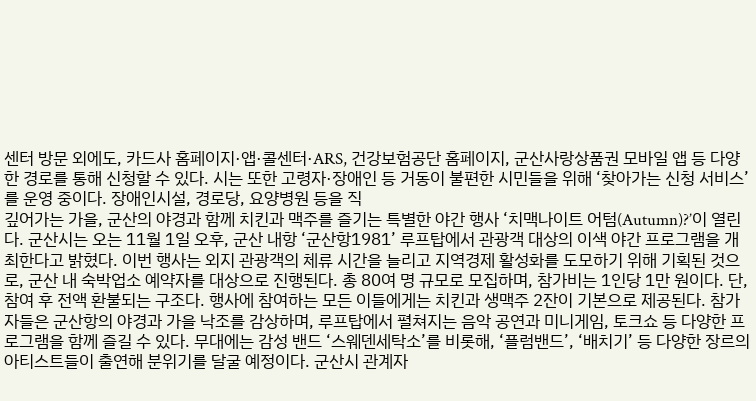센터 방문 외에도, 카드사 홈페이지·앱·콜센터·ARS, 건강보험공단 홈페이지, 군산사랑상품권 모바일 앱 등 다양한 경로를 통해 신청할 수 있다. 시는 또한 고령자·장애인 등 거동이 불편한 시민들을 위해 ‘찾아가는 신청 서비스’를 운영 중이다. 장애인시설, 경로당, 요양병원 등을 직
깊어가는 가을, 군산의 야경과 함께 치킨과 맥주를 즐기는 특별한 야간 행사 ‘치맥나이트 어텀(Autumn)?’이 열린다. 군산시는 오는 11월 1일 오후, 군산 내항 ‘군산항1981’ 루프탑에서 관광객 대상의 이색 야간 프로그램을 개최한다고 밝혔다. 이번 행사는 외지 관광객의 체류 시간을 늘리고 지역경제 활성화를 도모하기 위해 기획된 것으로, 군산 내 숙박업소 예약자를 대상으로 진행된다. 총 80여 명 규모로 모집하며, 참가비는 1인당 1만 원이다. 단, 참여 후 전액 환불되는 구조다. 행사에 참여하는 모든 이들에게는 치킨과 생맥주 2잔이 기본으로 제공된다. 참가자들은 군산항의 야경과 가을 낙조를 감상하며, 루프탑에서 펼쳐지는 음악 공연과 미니게임, 토크쇼 등 다양한 프로그램을 함께 즐길 수 있다. 무대에는 감성 밴드 ‘스웨덴세탁소’를 비롯해, ‘플럼밴드’, ‘배치기’ 등 다양한 장르의 아티스트들이 출연해 분위기를 달굴 예정이다. 군산시 관계자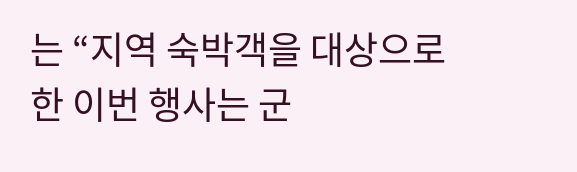는 “지역 숙박객을 대상으로 한 이번 행사는 군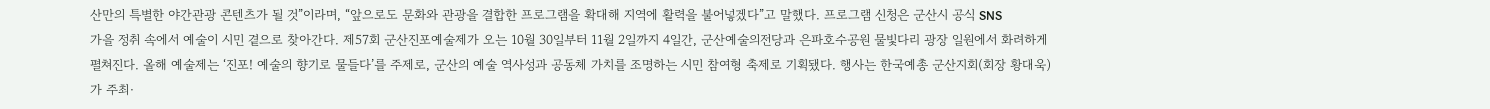산만의 특별한 야간관광 콘텐츠가 될 것”이라며, “앞으로도 문화와 관광을 결합한 프로그램을 확대해 지역에 활력을 불어넣겠다”고 말했다. 프로그램 신청은 군산시 공식 SNS
가을 정취 속에서 예술이 시민 곁으로 찾아간다. 제57회 군산진포예술제가 오는 10월 30일부터 11월 2일까지 4일간, 군산예술의전당과 은파호수공원 물빛다리 광장 일원에서 화려하게 펼쳐진다. 올해 예술제는 ‘진포! 예술의 향기로 물들다’를 주제로, 군산의 예술 역사성과 공동체 가치를 조명하는 시민 참여형 축제로 기획됐다. 행사는 한국예총 군산지회(회장 황대욱)가 주최·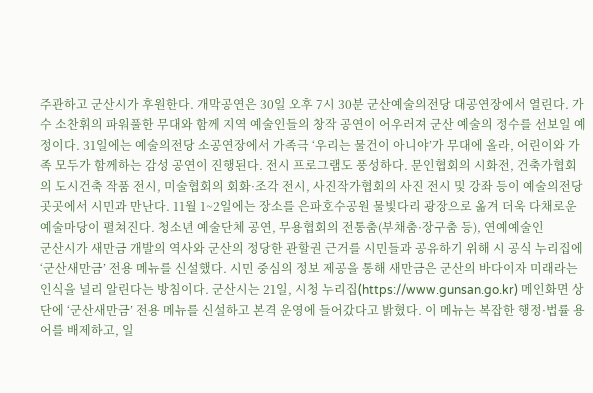주관하고 군산시가 후원한다. 개막공연은 30일 오후 7시 30분 군산예술의전당 대공연장에서 열린다. 가수 소찬휘의 파워풀한 무대와 함께 지역 예술인들의 창작 공연이 어우러져 군산 예술의 정수를 선보일 예정이다. 31일에는 예술의전당 소공연장에서 가족극 ‘우리는 물건이 아니야’가 무대에 올라, 어린이와 가족 모두가 함께하는 감성 공연이 진행된다. 전시 프로그램도 풍성하다. 문인협회의 시화전, 건축가협회의 도시건축 작품 전시, 미술협회의 회화·조각 전시, 사진작가협회의 사진 전시 및 강좌 등이 예술의전당 곳곳에서 시민과 만난다. 11월 1~2일에는 장소를 은파호수공원 물빛다리 광장으로 옮겨 더욱 다채로운 예술마당이 펼쳐진다. 청소년 예술단체 공연, 무용협회의 전통춤(부채춤·장구춤 등), 연예예술인
군산시가 새만금 개발의 역사와 군산의 정당한 관할권 근거를 시민들과 공유하기 위해 시 공식 누리집에 ‘군산새만금’ 전용 메뉴를 신설했다. 시민 중심의 정보 제공을 통해 새만금은 군산의 바다이자 미래라는 인식을 널리 알린다는 방침이다. 군산시는 21일, 시청 누리집(https://www.gunsan.go.kr) 메인화면 상단에 ‘군산새만금’ 전용 메뉴를 신설하고 본격 운영에 들어갔다고 밝혔다. 이 메뉴는 복잡한 행정·법률 용어를 배제하고, 일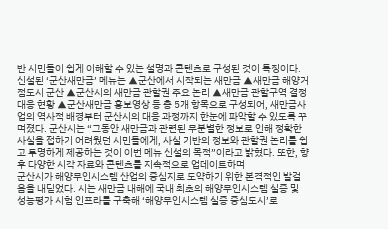반 시민들이 쉽게 이해할 수 있는 설명과 콘텐츠로 구성된 것이 특징이다. 신설된 ‘군산새만금’ 메뉴는 ▲군산에서 시작되는 새만금 ▲새만금 해양거점도시 군산 ▲군산시의 새만금 관할권 주요 논리 ▲새만금 관할구역 결정 대응 현황 ▲군산새만금 홍보영상 등 총 5개 항목으로 구성되어, 새만금사업의 역사적 배경부터 군산시의 대응 과정까지 한눈에 파악할 수 있도록 꾸며졌다. 군산시는 “그동안 새만금과 관련된 무분별한 정보로 인해 정확한 사실을 접하기 어려웠던 시민들에게, 사실 기반의 정보와 관할권 논리를 쉽고 투명하게 제공하는 것이 이번 메뉴 신설의 목적”이라고 밝혔다. 또한, 향후 다양한 시각 자료와 콘텐츠를 지속적으로 업데이트하며
군산시가 해양무인시스템 산업의 중심지로 도약하기 위한 본격적인 발걸음을 내딛었다. 시는 새만금 내해에 국내 최초의 해양무인시스템 실증 및 성능평가 시험 인프라를 구축해 ‘해양무인시스템 실증 중심도시’로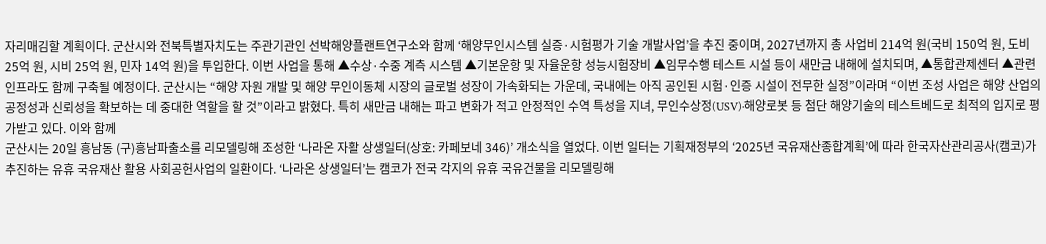자리매김할 계획이다. 군산시와 전북특별자치도는 주관기관인 선박해양플랜트연구소와 함께 ‘해양무인시스템 실증·시험평가 기술 개발사업’을 추진 중이며, 2027년까지 총 사업비 214억 원(국비 150억 원, 도비 25억 원, 시비 25억 원, 민자 14억 원)을 투입한다. 이번 사업을 통해 ▲수상·수중 계측 시스템 ▲기본운항 및 자율운항 성능시험장비 ▲임무수행 테스트 시설 등이 새만금 내해에 설치되며, ▲통합관제센터 ▲관련 인프라도 함께 구축될 예정이다. 군산시는 “해양 자원 개발 및 해양 무인이동체 시장의 글로벌 성장이 가속화되는 가운데, 국내에는 아직 공인된 시험·인증 시설이 전무한 실정”이라며 “이번 조성 사업은 해양 산업의 공정성과 신뢰성을 확보하는 데 중대한 역할을 할 것”이라고 밝혔다. 특히 새만금 내해는 파고 변화가 적고 안정적인 수역 특성을 지녀, 무인수상정(USV)·해양로봇 등 첨단 해양기술의 테스트베드로 최적의 입지로 평가받고 있다. 이와 함께
군산시는 20일 흥남동 (구)흥남파출소를 리모델링해 조성한 ‘나라온 자활 상생일터(상호: 카페보네 346)’ 개소식을 열었다. 이번 일터는 기획재정부의 ‘2025년 국유재산종합계획’에 따라 한국자산관리공사(캠코)가 추진하는 유휴 국유재산 활용 사회공헌사업의 일환이다. ‘나라온 상생일터’는 캠코가 전국 각지의 유휴 국유건물을 리모델링해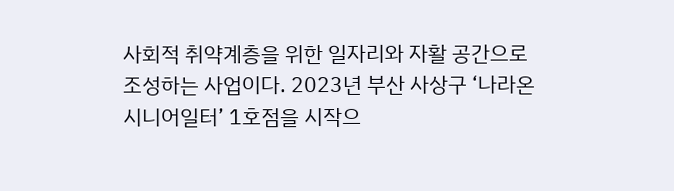사회적 취약계층을 위한 일자리와 자활 공간으로 조성하는 사업이다. 2023년 부산 사상구 ‘나라온 시니어일터’ 1호점을 시작으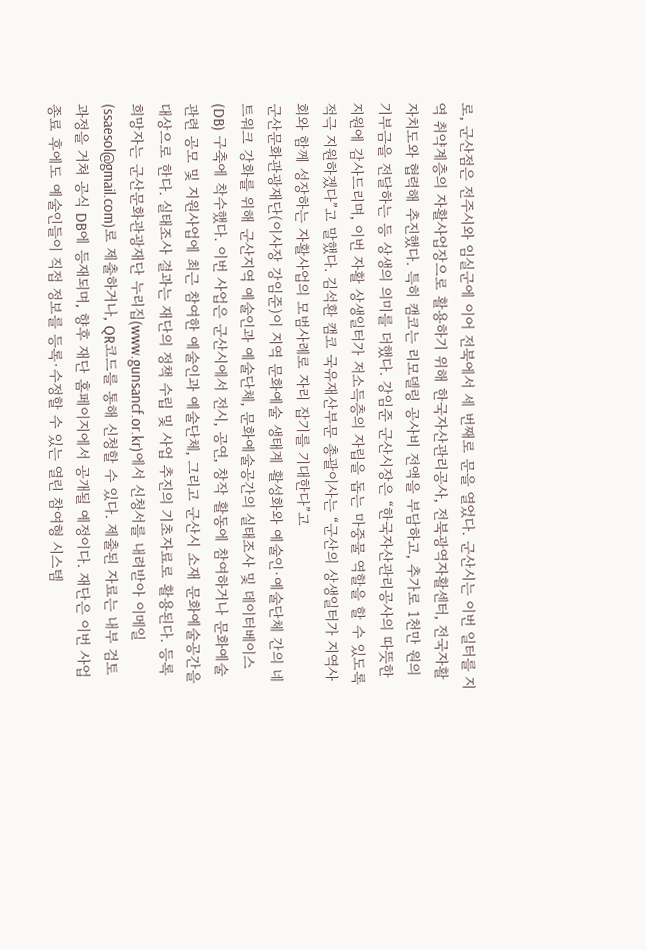로, 군산점은 전주시와 임실군에 이어 전북에서 세 번째로 문을 열었다. 군산시는 이번 일터를 지역 취약계층의 자활사업장으로 활용하기 위해 한국자산관리공사, 전북광역자활센터, 전국자활자치도와 협력해 추진했다. 특히 캠코는 리모델링 공사비 전액을 부담하고, 추가로 1천만 원의 기부금을 전달하는 등 상생의 의미를 더했다. 강임준 군산시장은 “한국자산관리공사의 따뜻한 지원에 감사드리며, 이번 자활 상생일터가 저소득층의 자립을 돕는 마중물 역할을 할 수 있도록 적극 지원하겠다”고 말했다. 김석환 캠코 국유재산부문 총괄이사는 “군산의 상생일터가 지역사회와 함께 성장하는 자활사업의 모범사례로 자리 잡기를 기대한다”고
군산문화관광재단(이사장 강임준)이 지역 문화예술 생태계 활성화와 예술인·예술단체 간의 네트워크 강화를 위해 군산지역 예술인과 예술단체, 문화예술공간의 실태조사 및 데이터베이스(DB) 구축에 착수했다. 이번 사업은 군산시에서 전시, 공연, 창작 활동에 참여하거나 문화예술 관련 공모 및 지원사업에 최근 참여한 예술인과 예술단체, 그리고 군산시 소재 문화예술공간을 대상으로 한다. 실태조사 결과는 재단의 정책 수립 및 사업 추진의 기초자료로 활용된다. 등록 희망자는 군산문화관광재단 누리집(www.gunsancf.or.kr)에서 신청서를 내려받아 이메일(ssaesol@gmail.com)로 제출하거나, QR코드를 통해 신청할 수 있다. 제출된 자료는 내부 검토 과정을 거쳐 공식 DB에 등재되며, 향후 재단 홈페이지에서 공개될 예정이다. 재단은 이번 사업 종료 후에도 예술인들이 직접 정보를 등록·수정할 수 있는 열린 참여형 시스템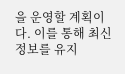을 운영할 계획이다. 이를 통해 최신 정보를 유지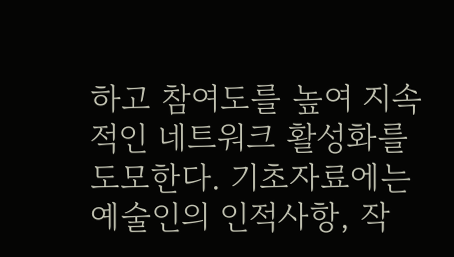하고 참여도를 높여 지속적인 네트워크 활성화를 도모한다. 기초자료에는 예술인의 인적사항, 작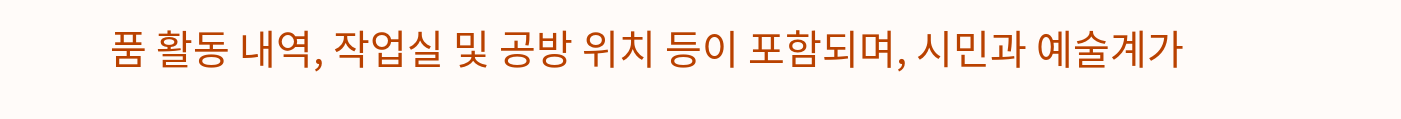품 활동 내역, 작업실 및 공방 위치 등이 포함되며, 시민과 예술계가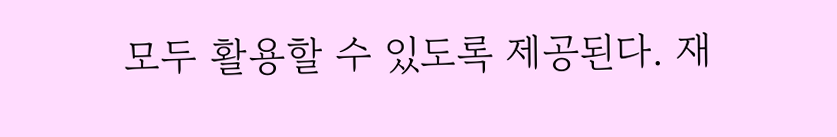모두 활용할 수 있도록 제공된다. 재